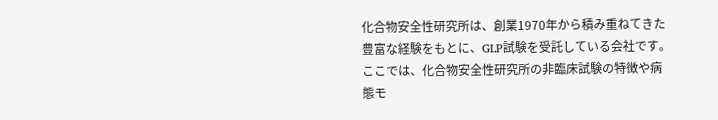化合物安全性研究所は、創業1970年から積み重ねてきた豊富な経験をもとに、GLP試験を受託している会社です。ここでは、化合物安全性研究所の非臨床試験の特徴や病態モ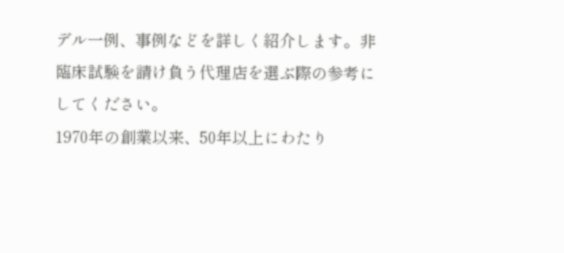デル一例、事例などを詳しく紹介します。非臨床試験を請け負う代理店を選ぶ際の参考にしてください。
1970年の創業以来、50年以上にわたり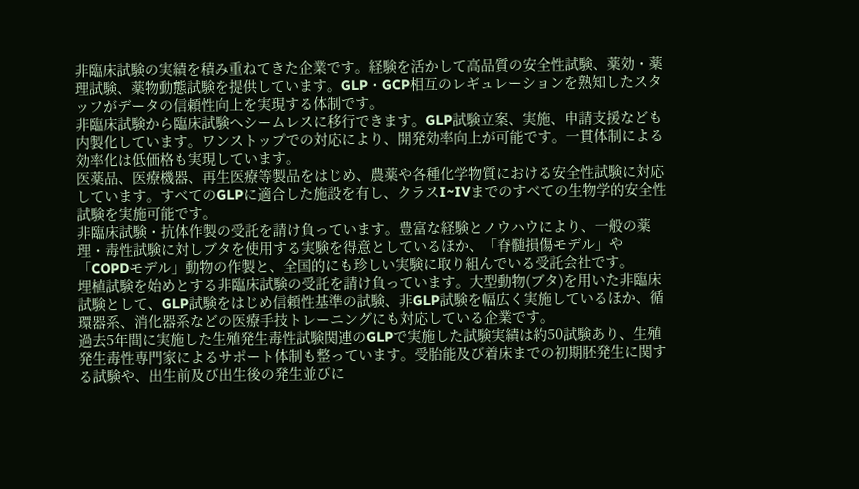非臨床試験の実績を積み重ねてきた企業です。経験を活かして高品質の安全性試験、薬効・薬理試験、薬物動態試験を提供しています。GLP・GCP相互のレギュレーションを熟知したスタッフがデータの信頼性向上を実現する体制です。
非臨床試験から臨床試験へシームレスに移行できます。GLP試験立案、実施、申請支援なども内製化しています。ワンストップでの対応により、開発効率向上が可能です。一貫体制による効率化は低価格も実現しています。
医薬品、医療機器、再生医療等製品をはじめ、農薬や各種化学物質における安全性試験に対応しています。すべてのGLPに適合した施設を有し、クラスI~IVまでのすべての生物学的安全性試験を実施可能です。
非臨床試験・抗体作製の受託を請け負っています。豊富な経験とノウハウにより、一般の薬理・毒性試験に対しブタを使用する実験を得意としているほか、「脊髄損傷モデル」や「COPDモデル」動物の作製と、全国的にも珍しい実験に取り組んでいる受託会社です。
埋植試験を始めとする非臨床試験の受託を請け負っています。大型動物(ブタ)を用いた非臨床試験として、GLP試験をはじめ信頼性基準の試験、非GLP試験を幅広く実施しているほか、循環器系、消化器系などの医療手技トレーニングにも対応している企業です。
過去5年間に実施した生殖発生毒性試験関連のGLPで実施した試験実績は約50試験あり、生殖発生毒性専門家によるサポート体制も整っています。受胎能及び着床までの初期胚発生に関する試験や、出生前及び出生後の発生並びに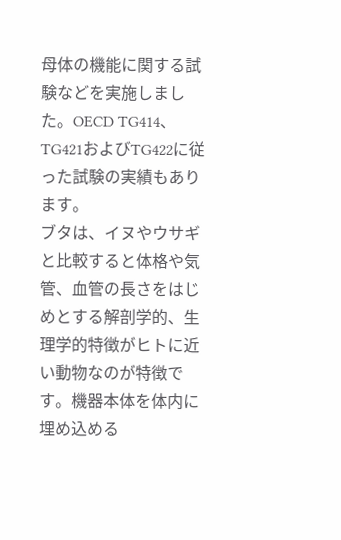母体の機能に関する試験などを実施しました。OECD TG414、TG421およびTG422に従った試験の実績もあります。
ブタは、イヌやウサギと比較すると体格や気管、血管の長さをはじめとする解剖学的、生理学的特徴がヒトに近い動物なのが特徴です。機器本体を体内に埋め込める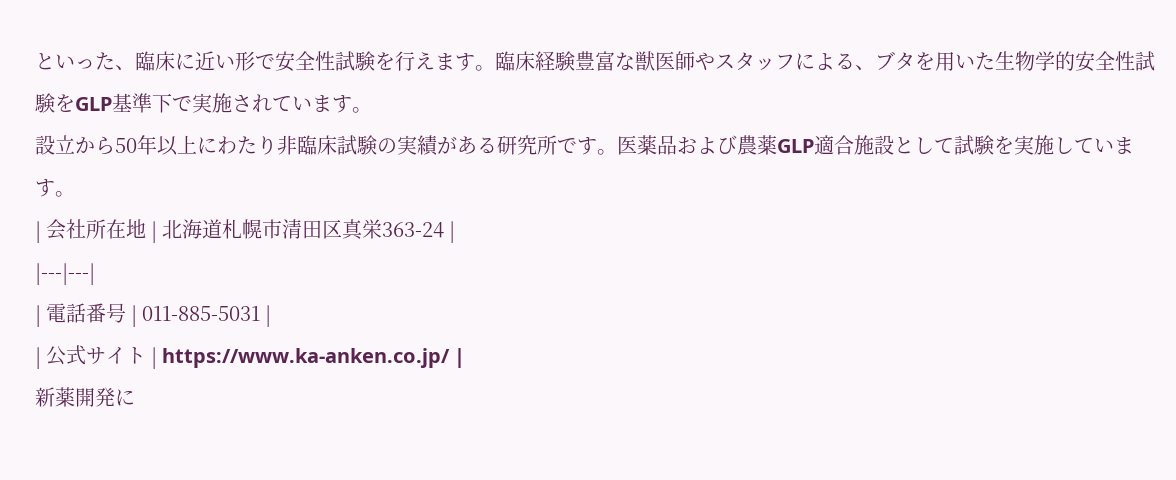といった、臨床に近い形で安全性試験を行えます。臨床経験豊富な獣医師やスタッフによる、ブタを用いた生物学的安全性試験をGLP基準下で実施されています。
設立から50年以上にわたり非臨床試験の実績がある研究所です。医薬品および農薬GLP適合施設として試験を実施しています。
| 会社所在地 | 北海道札幌市清田区真栄363-24 |
|---|---|
| 電話番号 | 011-885-5031 |
| 公式サイト | https://www.ka-anken.co.jp/ |
新薬開発に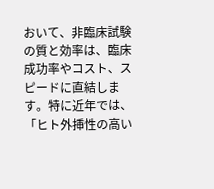おいて、非臨床試験の質と効率は、臨床成功率やコスト、スピードに直結します。特に近年では、「ヒト外挿性の高い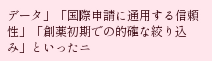データ」「国際申請に通用する信頼性」「創薬初期での的確な絞り込み」といったニ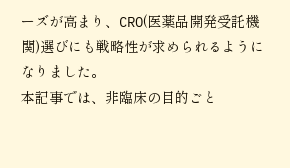ーズが高まり、CRO(医薬品開発受託機関)選びにも戦略性が求められるようになりました。
本記事では、非臨床の目的ごと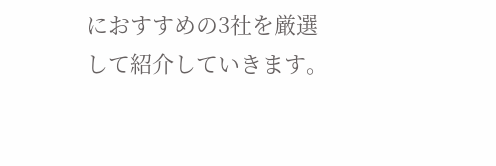におすすめの3社を厳選して紹介していきます。